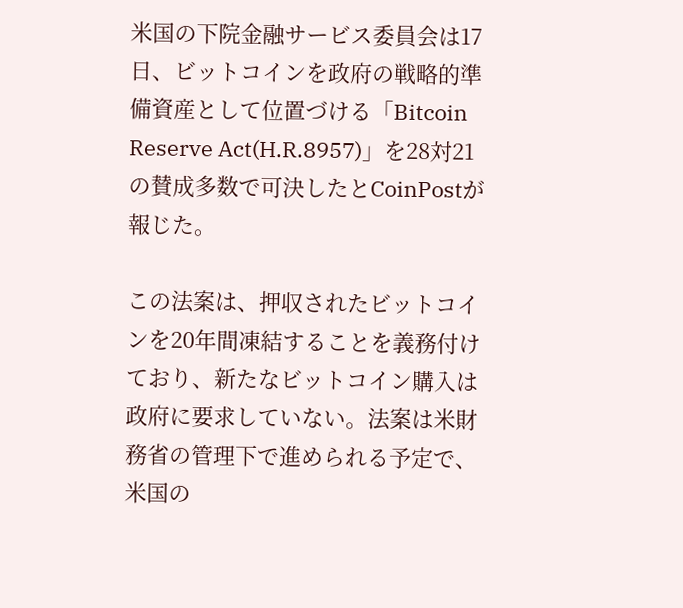米国の下院金融サービス委員会は17日、ビットコインを政府の戦略的準備資産として位置づける「Bitcoin Reserve Act(H.R.8957)」を28対21の賛成多数で可決したとCoinPostが報じた。

この法案は、押収されたビットコインを20年間凍結することを義務付けており、新たなビットコイン購入は政府に要求していない。法案は米財務省の管理下で進められる予定で、米国の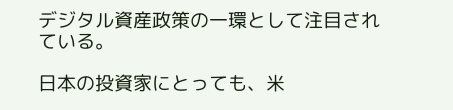デジタル資産政策の一環として注目されている。

日本の投資家にとっても、米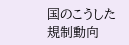国のこうした規制動向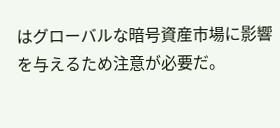はグローバルな暗号資産市場に影響を与えるため注意が必要だ。